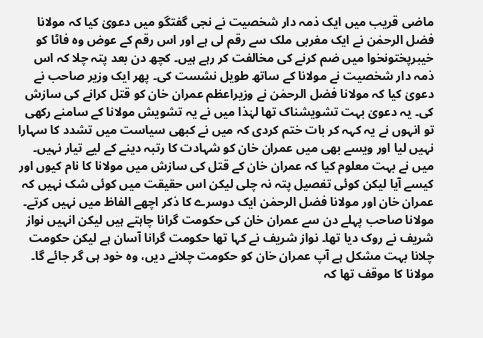ماضی قریب میں ایک ذمہ دار شخصیت نے نجی گفتگو میں دعویٰ کیا کہ مولانا فضل الرحمٰن نے ایک مغربی ملک سے رقم لی ہے اور اس رقم کے عوض وہ فاٹا کو خیبرپختونخوا میں ضم کرنے کی مخالفت کر رہے ہیں۔ کچھ دن بعد پتہ چلا کہ اس ذمہ دار شخصیت نے مولانا کے ساتھ طویل نشست کی۔ پھر ایک وزیر صاحب نے دعویٰ کیا کہ مولانا فضل الرحمٰن نے وزیراعظم عمران خان کو قتل کرانے کی سازش کی۔ یہ دعویٰ بہت تشویشناک تھا لہٰذا میں نے یہ تشویش مولانا کے سامنے رکھی تو انہوں نے یہ کہہ کر بات ختم کردی کہ میں نے کبھی سیاست میں تشدد کا سہارا نہیں لیا اور ویسے بھی میں عمران خان کو شہادت کا رتبہ دینے کے لیے تیار نہیں۔ میں نے بہت معلوم کیا کہ عمران خان کے قتل کی سازش میں مولانا کا نام کیوں اور کیسے آیا لیکن کوئی تفصیل پتہ نہ چلی لیکن اس حقیقت میں کوئی شک نہیں کہ عمران خان اور مولانا فضل الرحمٰن ایک دوسرے کا ذکر اچھے الفاظ میں نہیں کرتے۔ مولانا صاحب پہلے دن سے عمران خان کی حکومت گرانا چاہتے ہیں لیکن انہیں نواز شریف نے روک دیا تھا۔ نواز شریف نے کہا تھا حکومت گرانا آسان ہے لیکن حکومت چلانا بہت مشکل ہے آپ عمران خان کو حکومت چلانے دیں، وہ خود ہی گر جائے گا۔
مولانا کا موقف تھا کہ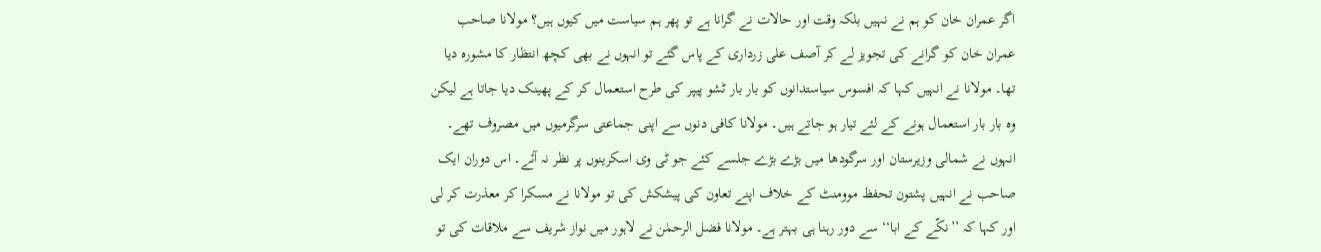اگر عمران خان کو ہم نے نہیں بلکہ وقت اور حالات نے گرانا ہے تو پھر ہم سیاست میں کیوں ہیں؟ مولانا صاحب عمران خان کو گرانے کی تجویز لے کر آصف علی زرداری کے پاس گئے تو انہوں نے بھی کچھ انتظار کا مشورہ دیا تھا۔ مولانا نے انہیں کہا کہ افسوس سیاستدانوں کو بار بار ٹشو پیپر کی طرح استعمال کر کے پھینک دیا جاتا ہے لیکن وہ بار بار استعمال ہونے کے لئے تیار ہو جاتے ہیں۔ مولانا کافی دنوں سے اپنی جماعتی سرگرمیوں میں مصروف تھے۔ انہوں نے شمالی وزیرستان اور سرگودھا میں بڑے بڑے جلسے کئے جو ٹی وی اسکرینوں پر نظر نہ آئے۔ اس دوران ایک صاحب نے انہیں پشتون تحفظ موومنٹ کے خلاف اپنے تعاون کی پیشکش کی تو مولانا نے مسکرا کر معذرت کر لی اور کہا کہ ’’نکّے کے ابا‘‘ سے دور رہنا ہی بہتر ہے۔ مولانا فضل الرحمٰن نے لاہور میں نواز شریف سے ملاقات کی تو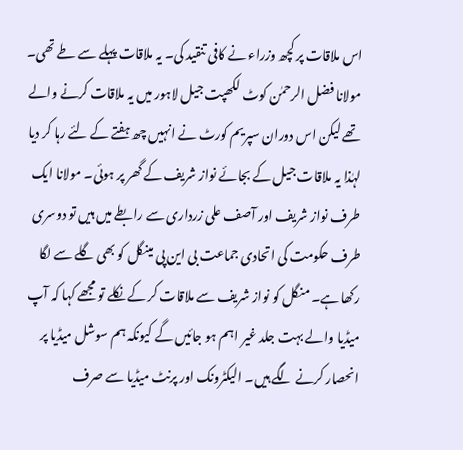اس ملاقات پر کچھ وزراء نے کافی تنقید کی۔ یہ ملاقات پہلے سے طے تھی۔ مولانا فضل الرحمٰن کوٹ لکھپت جیل لاہور میں یہ ملاقات کرنے والے تھے لیکن اس دوران سپریم کورٹ نے انہیں چھ ہفتے کے لئے رہا کر دیا لہٰذا یہ ملاقات جیل کے بجائے نواز شریف کے گھر پر ہوئی۔ مولانا ایک طرف نواز شریف اور آصف علی زرداری سے رابطے میں ہیں تو دوسری طرف حکومت کی اتحادی جماعت بی این پی مینگل کو بھی گلے سے لگا رکھا ہے۔ منگل کو نواز شریف سے ملاقات کر کے نکلے تو مجھے کہا کہ آپ میڈیا والے بہت جلد غیر اہم ہو جائیں گے کیونکہ ہم سوشل میڈیا پر انحصار کرنے لگے ہیں۔ الیکٹرونک اور پرنٹ میڈیا سے صرف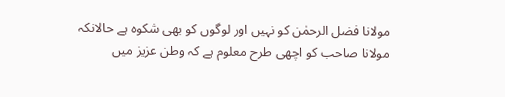مولانا فضل الرحمٰن کو نہیں اور لوگوں کو بھی شکوہ ہے حالانکہ مولانا صاحب کو اچھی طرح معلوم ہے کہ وطن عزیز میں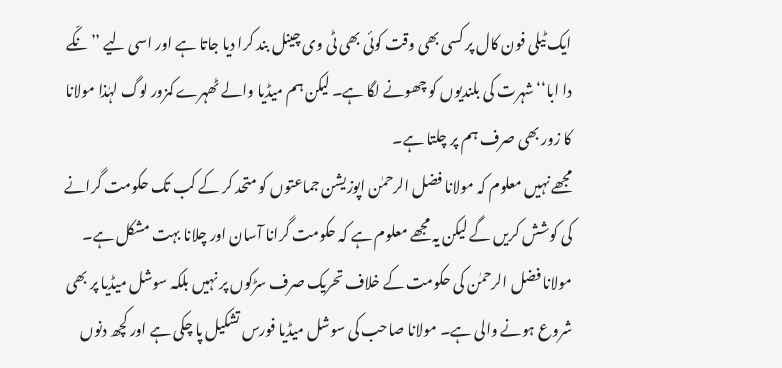ایک ٹیلی فون کال پر کسی بھی وقت کوئی بھی ٹی وی چینل بند کرا دیا جاتا ہے اور اسی لیے ’’نکّے دا ابا‘‘ شہرت کی بلندیوں کو چھونے لگا ہے۔ لیکن ہم میڈیا والے ٹھہرے کمزور لوگ لہٰذا مولانا کا زور بھی صرف ہم پر چلتا ہے۔
مجھے نہیں معلوم کہ مولانا فضل الرحمٰن اپوزیشن جماعتوں کو متحد کر کے کب تک حکومت گرانے کی کوشش کریں گے لیکن یہ مجھے معلوم ہے کہ حکومت گرانا آسان اور چلانا بہت مشکل ہے۔ مولانا فضل الرحمٰن کی حکومت کے خلاف تحریک صرف سڑکوں پر نہیں بلکہ سوشل میڈیا پر بھی شروع ہونے والی ہے۔ مولانا صاحب کی سوشل میڈیا فورس تشکیل پا چکی ہے اور کچھ دنوں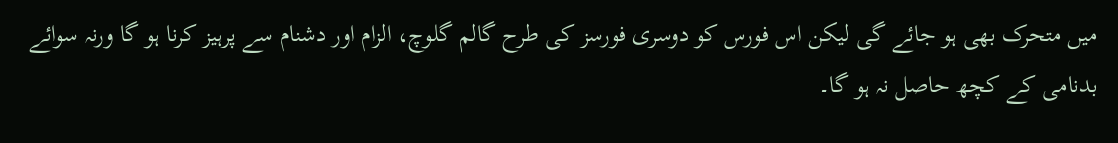میں متحرک بھی ہو جائے گی لیکن اس فورس کو دوسری فورسز کی طرح گالم گلوچ، الزام اور دشنام سے پرہیز کرنا ہو گا ورنہ سوائے بدنامی کے کچھ حاصل نہ ہو گا۔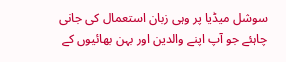سوشل میڈیا پر وہی زبان استعمال کی جانی چاہئے جو آپ اپنے والدین اور بہن بھائیوں کے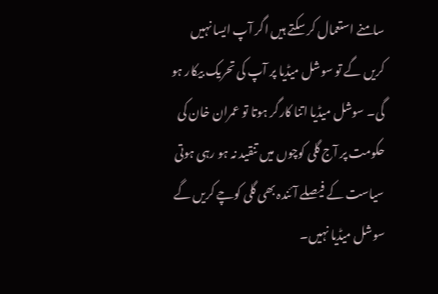سامنے استعمال کر سکتے ہیں اگر آپ ایسا نہیں کریں گے تو سوشل میڈیا پر آپ کی تحریک بیکار ہو گی۔ سوشل میڈیا اتنا کارگر ہوتا تو عمران خان کی حکومت پر آج گلی کوچوں میں تنقید نہ ہو رہی ہوتی سیاست کے فیصلے آئندہ بھی گلی کوچے کریں گے سوشل میڈیا نہیں۔